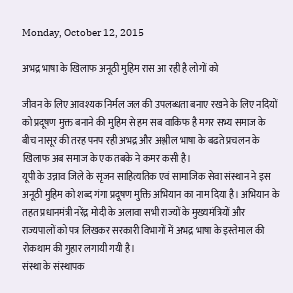Monday, October 12, 2015

अभद्र भाषा के खिलाफ अनूठी मुहिम रास आ रही है लोगों को

जीवन के लिए आवश्यक निर्मल जल की उपलब्धता बनाए रखने के लिए नदियों को प्रदूषण मुक्त बनाने की मुहिम से हम सब वाकिफ है मगर सभ्य समाज के बीच नासूर की तरह पनप रही अभद्र और अश्लील भाषा के बढते प्रचलन के खिलाफ अब समाज के एक तबके ने कमर कसी है।
यूपी के उन्नाव जिले के सृजन साहित्यतिक एवं सामाजिक सेवा संस्थान ने इस अनूठी मुहिम को शब्द गंगा प्रदूषण मुक्ति अभियान का नाम दिया है। अभियान के तहत प्रधानमंत्री नरेंद्र मोदी के अलावा सभी राज्यों के मुख्यमंत्रियों और राज्यपालों को पत्र लिखकर सरकारी विभागों में अभद्र भाषा के इस्तेमाल की रोकथाम की गुहार लगायी गयी है।
संस्था के संस्थापक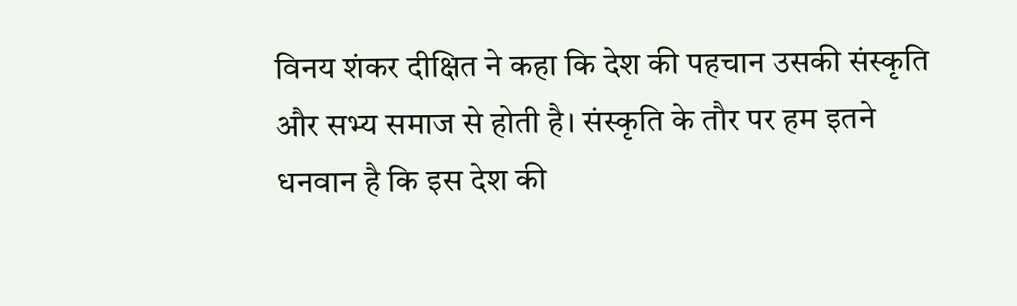विनय शंकर दीक्षित ने कहा कि देश की पहचान उसकी संस्कृति और सभ्य समाज से होती है। संस्कृति के तौर पर हम इतने धनवान है कि इस देश की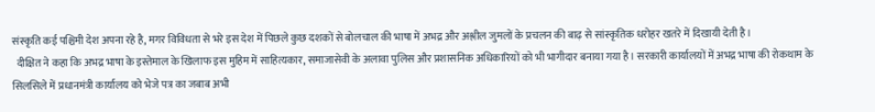संस्कृति कई पश्चिमी देश अपना रहे है, मगर विविधता से भरे इस देश में पिछले कुछ दशकों से बोलचाल की भाषा में अभद्र और अश्लील जुमलों के प्रचलन की बाढ़ से सांस्कृतिक धरोहर खतरे में दिखायी देती है।
  दीक्षित ने कहा कि अभद्र भाषा के इस्तेमाल के खिलाफ इस मुहिम में साहित्यकार, समाजासेवी के अलावा पुलिस और प्रशासनिक अधिकारियों को भी भागीदार बनाया गया है। सरकारी कार्यालयों में अभद्र भाषा की रोकथाम के सिलसिले में प्रधानमंत्री कार्यालय को भेजे पत्र का जबाब अभी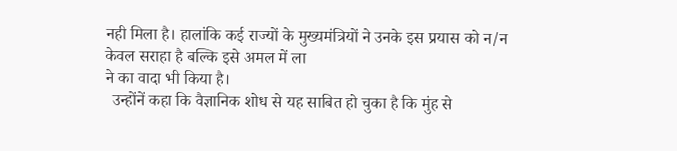नही मिला है। हालांकि कई राज्यों के मुख्यमंत्रियों ने उनके इस प्रयास को न/न केवल सराहा है बल्कि इसे अमल में ला
ने का वादा भी किया है।
  उन्होंनें कहा कि वैज्ञानिक शोध से यह साबित हो चुका है कि मुंह से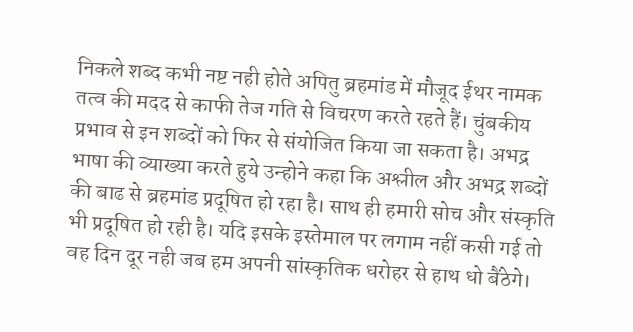निकले शब्द कभी नष्ट नही होते अपितु ब्रहमांड में मौजूद ईथर नामक तत्व की मदद से काफी तेज गति से विचरण करते रहते हैं। चुंबकीय प्रभाव से इन शब्दों को फिर से संयोजित किया जा सकता है। अभद्र भाषा की व्याख्या करते हुये उन्होने कहा कि अश्लील और अभद्र शब्दों की बाढ से ब्रहमांड प्रदूषित हो रहा है। साथ ही हमारी सोच और संस्कृति भी प्रदूषित हो रही है। यदि इसके इस्तेमाल पर लगाम नहीं कसी गई तो वह दिन दूर नही जब हम अपनी सांस्कृतिक धरोहर से हाथ धो बैंठेगे।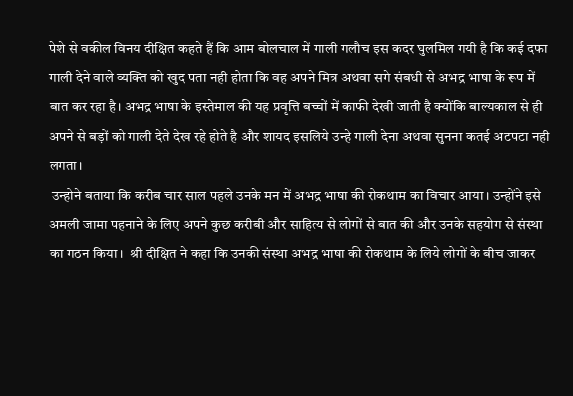पेशे से वकील विनय दीक्षित कहते हैं कि आम बोलचाल में गाली गलौच इस कदर घुलमिल गयी है कि कई दफा गाली देने वाले व्यक्ति को खुद पता नही होता कि वह अपने मित्र अथवा सगे संबधी से अभद्र भाषा के रूप में बात कर रहा है। अभद्र भाषा के इस्तेमाल की यह प्रवृत्ति बच्चों में काफी देखी जाती है क्योंकि बाल्यकाल से ही अपने से बड़ों को गाली देते देख रहे होते है और शायद इसलिये उन्हे गाली देना अथवा सुनना कतई अटपटा नही लगता।
 उन्होने बताया कि करीब चार साल पहले उनके मन में अभद्र भाषा की रोकथाम का विचार आया। उन्होंने इसे अमली जामा पहनाने के लिए अपने कुछ करीबी और साहित्य से लोगों से बात की और उनके सहयोग से संस्था का गठन किया।  श्री दीक्षित ने कहा कि उनकी संस्था अभद्र भाषा की रोकथाम के लिये लोगों के बीच जाकर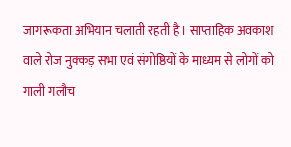जागरूकता अभियान चलाती रहती है। साप्ताहिक अवकाश वाले रोज नुक्कड़ सभा एवं संगोष्ठियों के माध्यम से लोगों को गाली गलौच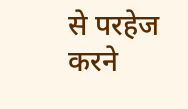से परहेज करने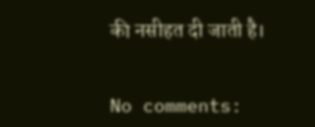की नसीहत दी जाती है।


No comments: